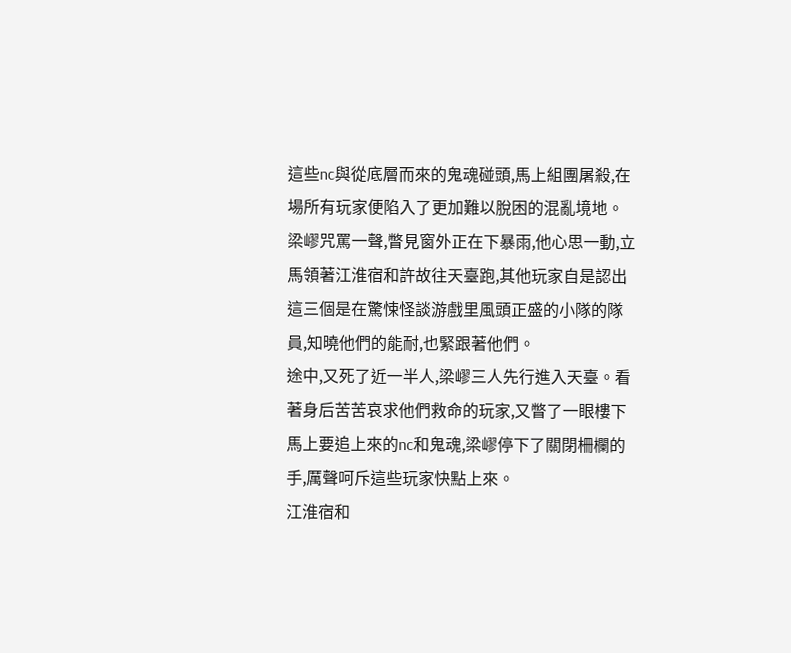這些nc與從底層而來的鬼魂碰頭,馬上組團屠殺,在場所有玩家便陷入了更加難以脫困的混亂境地。
梁嵺咒罵一聲,瞥見窗外正在下暴雨,他心思一動,立馬領著江淮宿和許故往天臺跑,其他玩家自是認出這三個是在驚悚怪談游戲里風頭正盛的小隊的隊員,知曉他們的能耐,也緊跟著他們。
途中,又死了近一半人,梁嵺三人先行進入天臺。看著身后苦苦哀求他們救命的玩家,又瞥了一眼樓下馬上要追上來的nc和鬼魂,梁嵺停下了關閉柵欄的手,厲聲呵斥這些玩家快點上來。
江淮宿和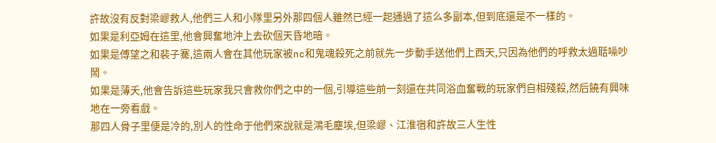許故沒有反對梁嵺救人,他們三人和小隊里另外那四個人雖然已經一起通過了這么多副本,但到底還是不一樣的。
如果是利亞姆在這里,他會興奮地沖上去砍個天昏地暗。
如果是傅望之和裴子騫,這兩人會在其他玩家被nc和鬼魂殺死之前就先一步動手送他們上西天,只因為他們的呼救太過聒噪吵鬧。
如果是薄夭,他會告訴這些玩家我只會救你們之中的一個,引導這些前一刻還在共同浴血奮戰的玩家們自相殘殺,然后饒有興味地在一旁看戲。
那四人骨子里便是冷的,別人的性命于他們來說就是鴻毛塵埃,但梁嵺、江淮宿和許故三人生性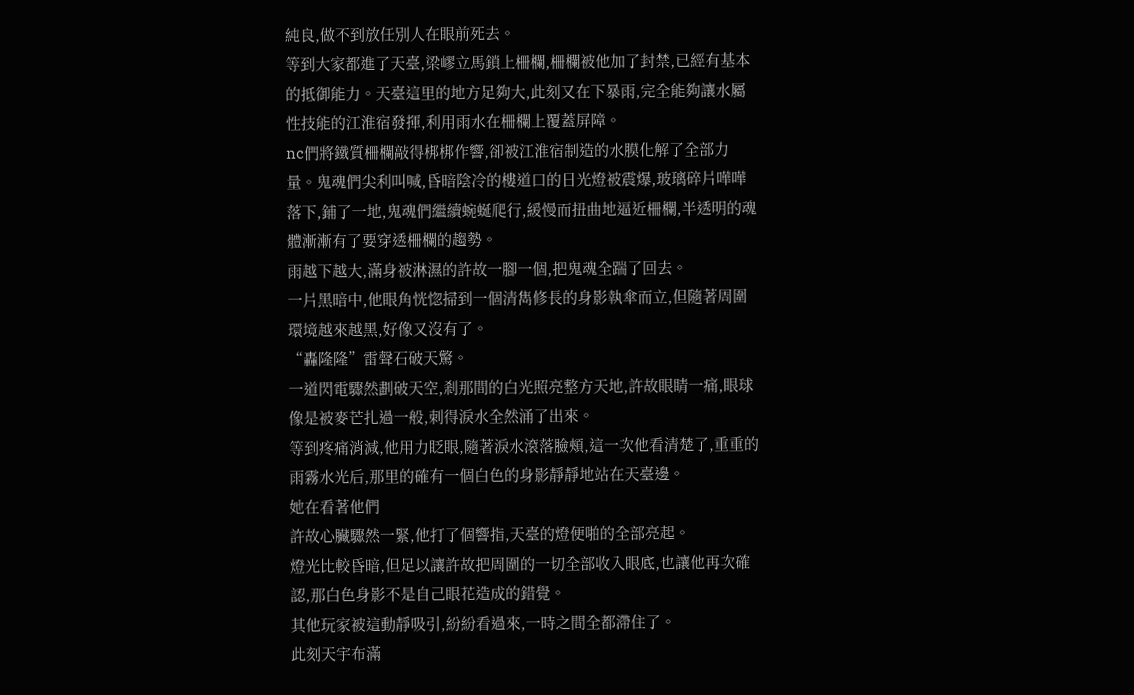純良,做不到放任別人在眼前死去。
等到大家都進了天臺,梁嵺立馬鎖上柵欄,柵欄被他加了封禁,已經有基本的抵御能力。天臺這里的地方足夠大,此刻又在下暴雨,完全能夠讓水屬性技能的江淮宿發揮,利用雨水在柵欄上覆蓋屏障。
nc們將鐵質柵欄敲得梆梆作響,卻被江淮宿制造的水膜化解了全部力量。鬼魂們尖利叫喊,昏暗陰冷的樓道口的日光燈被震爆,玻璃碎片嘩嘩落下,鋪了一地,鬼魂們繼續蜿蜒爬行,緩慢而扭曲地逼近柵欄,半透明的魂體漸漸有了要穿透柵欄的趨勢。
雨越下越大,滿身被淋濕的許故一腳一個,把鬼魂全踹了回去。
一片黑暗中,他眼角恍惚掃到一個清雋修長的身影執傘而立,但隨著周圍環境越來越黑,好像又沒有了。
“轟隆隆”雷聲石破天驚。
一道閃電驟然劃破天空,剎那間的白光照亮整方天地,許故眼睛一痛,眼球像是被麥芒扎過一般,刺得淚水全然涌了出來。
等到疼痛消減,他用力眨眼,隨著淚水滾落臉頰,這一次他看清楚了,重重的雨霧水光后,那里的確有一個白色的身影靜靜地站在天臺邊。
她在看著他們
許故心臟驟然一緊,他打了個響指,天臺的燈便啪的全部亮起。
燈光比較昏暗,但足以讓許故把周圍的一切全部收入眼底,也讓他再次確認,那白色身影不是自己眼花造成的錯覺。
其他玩家被這動靜吸引,紛紛看過來,一時之間全都滯住了。
此刻天宇布滿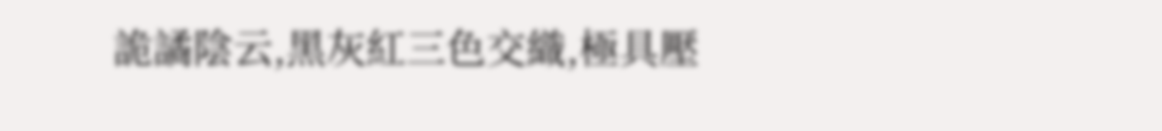詭譎陰云,黑灰紅三色交織,極具壓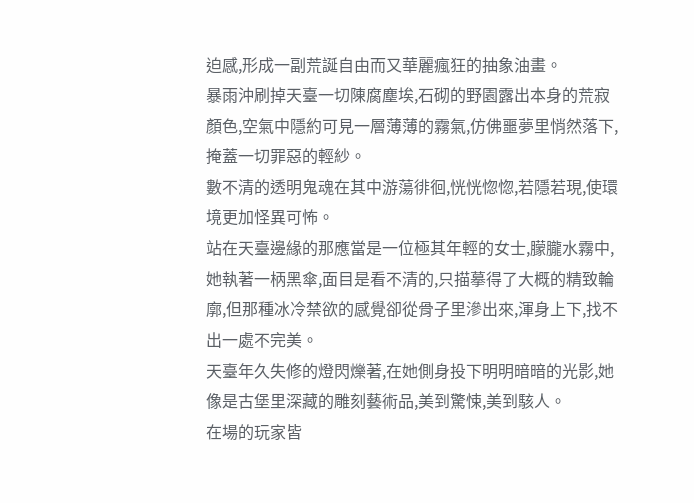迫感,形成一副荒誕自由而又華麗瘋狂的抽象油畫。
暴雨沖刷掉天臺一切陳腐塵埃,石砌的野園露出本身的荒寂顏色,空氣中隱約可見一層薄薄的霧氣,仿佛噩夢里悄然落下,掩蓋一切罪惡的輕紗。
數不清的透明鬼魂在其中游蕩徘徊,恍恍惚惚,若隱若現,使環境更加怪異可怖。
站在天臺邊緣的那應當是一位極其年輕的女士,朦朧水霧中,她執著一柄黑傘,面目是看不清的,只描摹得了大概的精致輪廓,但那種冰冷禁欲的感覺卻從骨子里滲出來,渾身上下,找不出一處不完美。
天臺年久失修的燈閃爍著,在她側身投下明明暗暗的光影,她像是古堡里深藏的雕刻藝術品,美到驚悚,美到駭人。
在場的玩家皆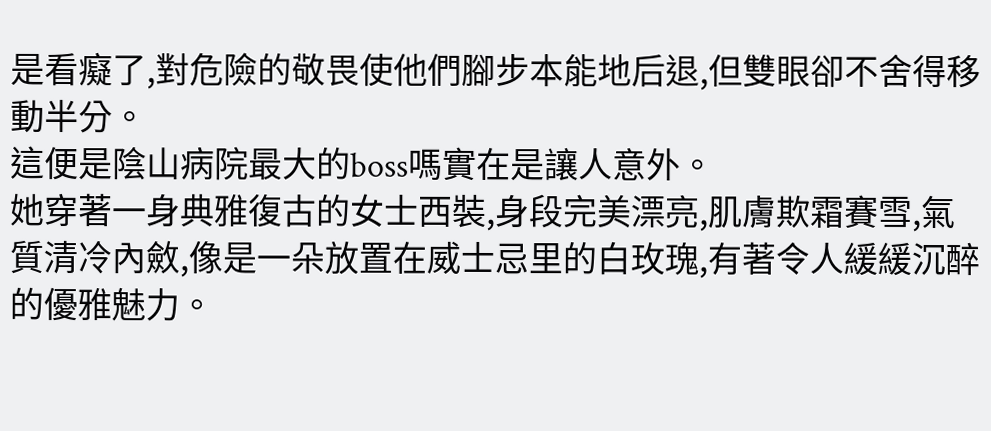是看癡了,對危險的敬畏使他們腳步本能地后退,但雙眼卻不舍得移動半分。
這便是陰山病院最大的boss嗎實在是讓人意外。
她穿著一身典雅復古的女士西裝,身段完美漂亮,肌膚欺霜賽雪,氣質清冷內斂,像是一朵放置在威士忌里的白玫瑰,有著令人緩緩沉醉的優雅魅力。